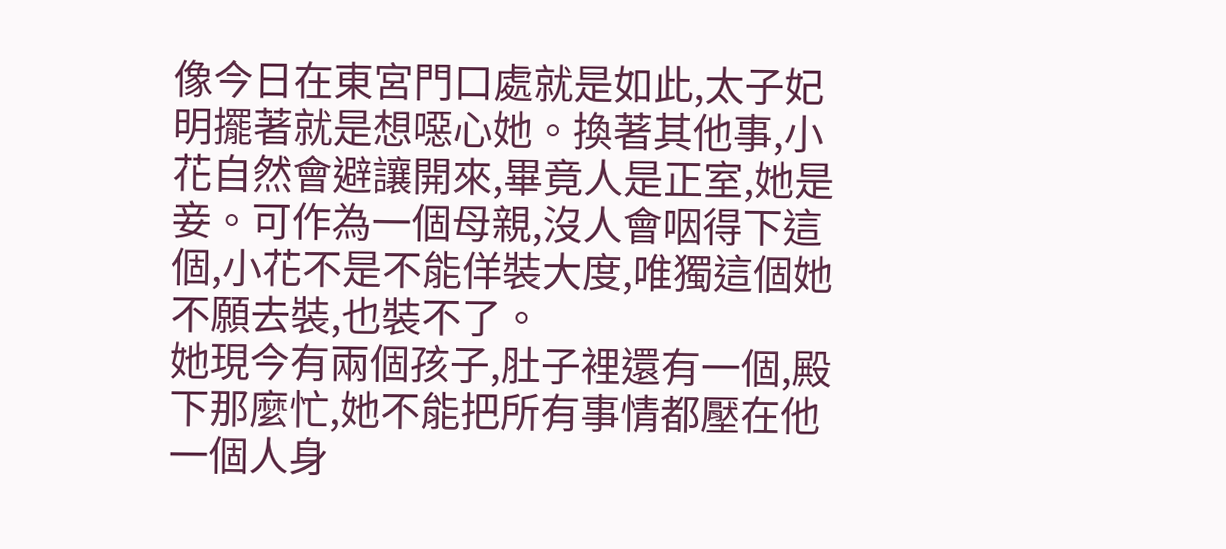像今日在東宮門口處就是如此,太子妃明擺著就是想噁心她。換著其他事,小花自然會避讓開來,畢竟人是正室,她是妾。可作為一個母親,沒人會咽得下這個,小花不是不能佯裝大度,唯獨這個她不願去裝,也裝不了。
她現今有兩個孩子,肚子裡還有一個,殿下那麼忙,她不能把所有事情都壓在他一個人身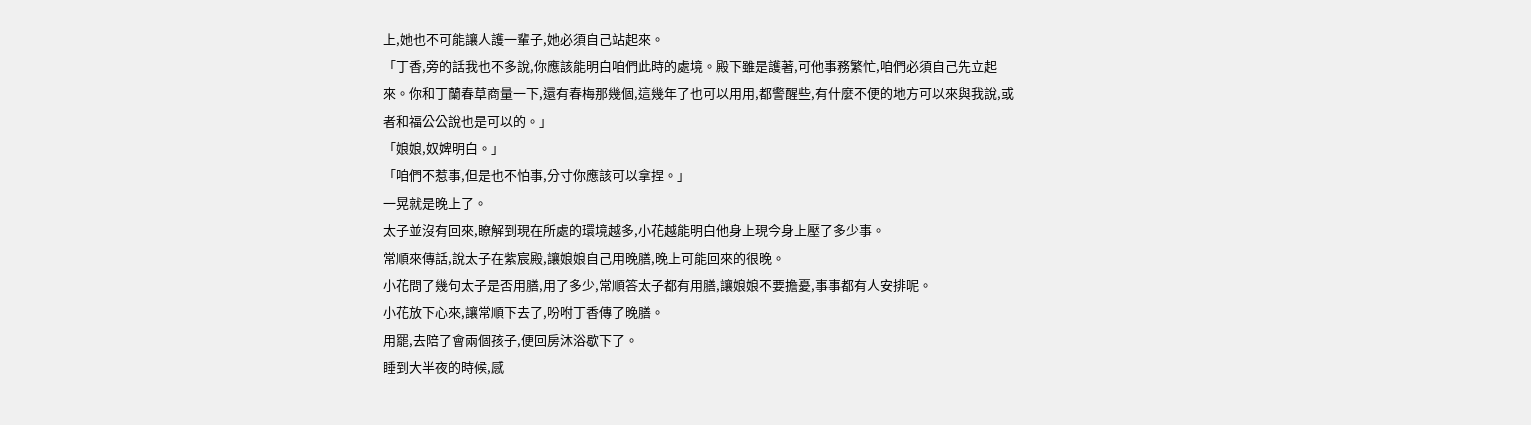上,她也不可能讓人護一輩子,她必須自己站起來。
「丁香,旁的話我也不多說,你應該能明白咱們此時的處境。殿下雖是護著,可他事務繁忙,咱們必須自己先立起來。你和丁蘭春草商量一下,還有春梅那幾個,這幾年了也可以用用,都警醒些,有什麼不便的地方可以來與我說,或者和福公公說也是可以的。」
「娘娘,奴婢明白。」
「咱們不惹事,但是也不怕事,分寸你應該可以拿捏。」
一晃就是晚上了。
太子並沒有回來,瞭解到現在所處的環境越多,小花越能明白他身上現今身上壓了多少事。
常順來傳話,說太子在紫宸殿,讓娘娘自己用晚膳,晚上可能回來的很晚。
小花問了幾句太子是否用膳,用了多少,常順答太子都有用膳,讓娘娘不要擔憂,事事都有人安排呢。
小花放下心來,讓常順下去了,吩咐丁香傳了晚膳。
用罷,去陪了會兩個孩子,便回房沐浴歇下了。
睡到大半夜的時候,感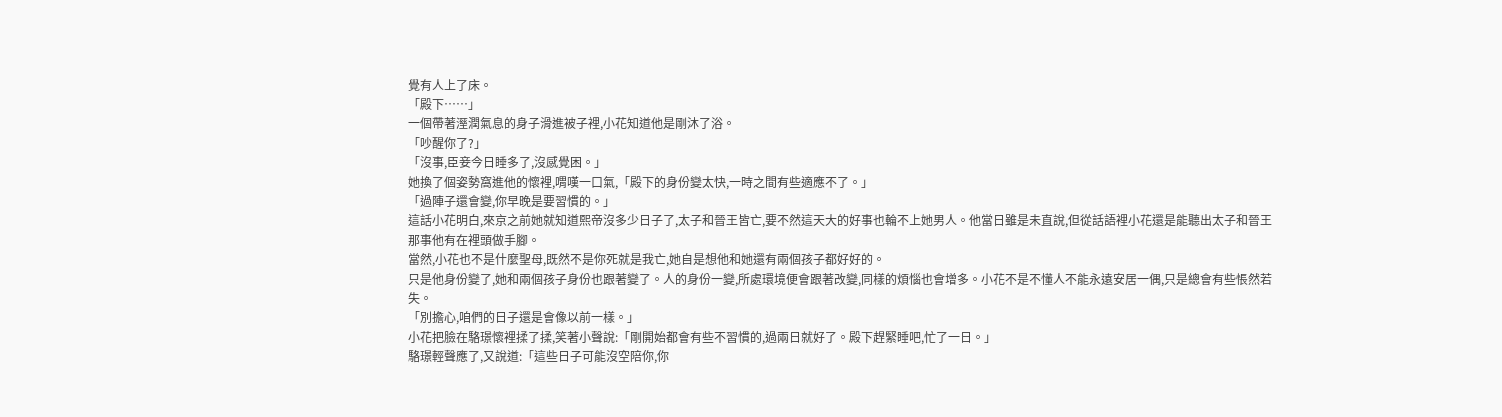覺有人上了床。
「殿下……」
一個帶著溼潤氣息的身子滑進被子裡,小花知道他是剛沐了浴。
「吵醒你了?」
「沒事,臣妾今日睡多了,沒感覺困。」
她換了個姿勢窩進他的懷裡,喟嘆一口氣,「殿下的身份變太快,一時之間有些適應不了。」
「過陣子還會變,你早晚是要習慣的。」
這話小花明白,來京之前她就知道熙帝沒多少日子了,太子和晉王皆亡,要不然這天大的好事也輪不上她男人。他當日雖是未直說,但從話語裡小花還是能聽出太子和晉王那事他有在裡頭做手腳。
當然,小花也不是什麼聖母,既然不是你死就是我亡,她自是想他和她還有兩個孩子都好好的。
只是他身份變了,她和兩個孩子身份也跟著變了。人的身份一變,所處環境便會跟著改變,同樣的煩惱也會增多。小花不是不懂人不能永遠安居一偶,只是總會有些悵然若失。
「別擔心,咱們的日子還是會像以前一樣。」
小花把臉在駱璟懷裡揉了揉,笑著小聲說:「剛開始都會有些不習慣的,過兩日就好了。殿下趕緊睡吧,忙了一日。」
駱璟輕聲應了,又說道:「這些日子可能沒空陪你,你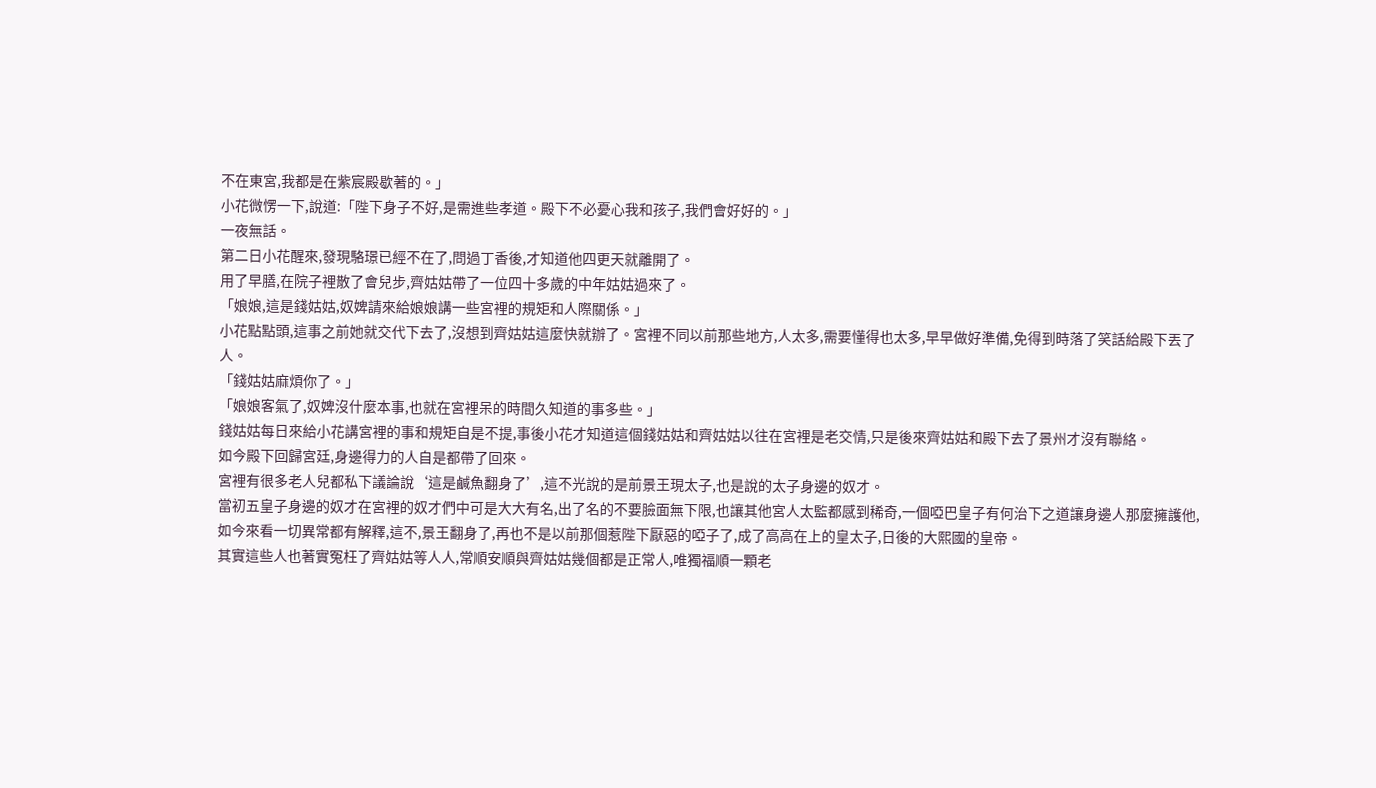不在東宮,我都是在紫宸殿歇著的。」
小花微愣一下,說道:「陛下身子不好,是需進些孝道。殿下不必憂心我和孩子,我們會好好的。」
一夜無話。
第二日小花醒來,發現駱璟已經不在了,問過丁香後,才知道他四更天就離開了。
用了早膳,在院子裡散了會兒步,齊姑姑帶了一位四十多歲的中年姑姑過來了。
「娘娘,這是錢姑姑,奴婢請來給娘娘講一些宮裡的規矩和人際關係。」
小花點點頭,這事之前她就交代下去了,沒想到齊姑姑這麼快就辦了。宮裡不同以前那些地方,人太多,需要懂得也太多,早早做好準備,免得到時落了笑話給殿下丟了人。
「錢姑姑麻煩你了。」
「娘娘客氣了,奴婢沒什麼本事,也就在宮裡呆的時間久知道的事多些。」
錢姑姑每日來給小花講宮裡的事和規矩自是不提,事後小花才知道這個錢姑姑和齊姑姑以往在宮裡是老交情,只是後來齊姑姑和殿下去了景州才沒有聯絡。
如今殿下回歸宮廷,身邊得力的人自是都帶了回來。
宮裡有很多老人兒都私下議論說‘這是鹹魚翻身了’,這不光說的是前景王現太子,也是說的太子身邊的奴才。
當初五皇子身邊的奴才在宮裡的奴才們中可是大大有名,出了名的不要臉面無下限,也讓其他宮人太監都感到稀奇,一個啞巴皇子有何治下之道讓身邊人那麼擁護他,
如今來看一切異常都有解釋,這不,景王翻身了,再也不是以前那個惹陛下厭惡的啞子了,成了高高在上的皇太子,日後的大熙國的皇帝。
其實這些人也著實冤枉了齊姑姑等人人,常順安順與齊姑姑幾個都是正常人,唯獨福順一顆老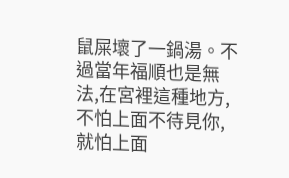鼠屎壞了一鍋湯。不過當年福順也是無法,在宮裡這種地方,不怕上面不待見你,就怕上面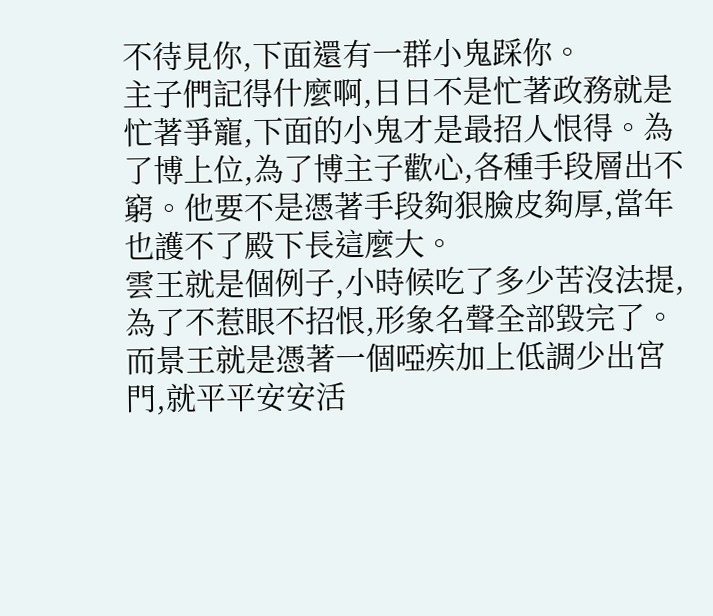不待見你,下面還有一群小鬼踩你。
主子們記得什麼啊,日日不是忙著政務就是忙著爭寵,下面的小鬼才是最招人恨得。為了博上位,為了博主子歡心,各種手段層出不窮。他要不是憑著手段夠狠臉皮夠厚,當年也護不了殿下長這麼大。
雲王就是個例子,小時候吃了多少苦沒法提,為了不惹眼不招恨,形象名聲全部毀完了。而景王就是憑著一個啞疾加上低調少出宮門,就平平安安活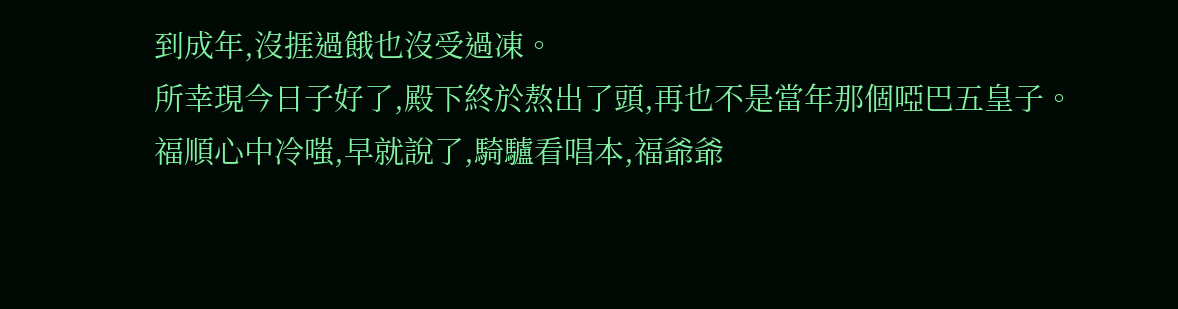到成年,沒捱過餓也沒受過凍。
所幸現今日子好了,殿下終於熬出了頭,再也不是當年那個啞巴五皇子。
福順心中冷嗤,早就說了,騎驢看唱本,福爺爺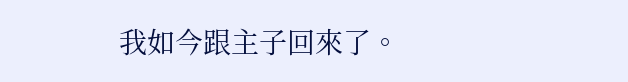我如今跟主子回來了。